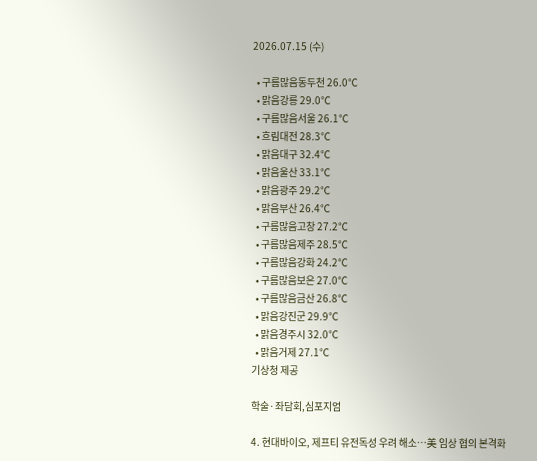2026.07.15 (수)

  • 구름많음동두천 26.0℃
  • 맑음강릉 29.0℃
  • 구름많음서울 26.1℃
  • 흐림대전 28.3℃
  • 맑음대구 32.4℃
  • 맑음울산 33.1℃
  • 맑음광주 29.2℃
  • 맑음부산 26.4℃
  • 구름많음고창 27.2℃
  • 구름많음제주 28.5℃
  • 구름많음강화 24.2℃
  • 구름많음보은 27.0℃
  • 구름많음금산 26.8℃
  • 맑음강진군 29.9℃
  • 맑음경주시 32.0℃
  • 맑음거제 27.1℃
기상청 제공

학술·좌담회,심포지엄

4. 현대바이오, 제프티 유전독성 우려 해소…美 임상 협의 본격화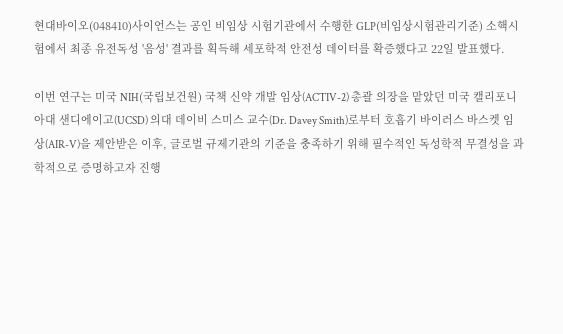현대바이오(048410)사이언스는 공인 비임상 시험기관에서 수행한 GLP(비임상시험관리기준) 소핵시험에서 최종 유전독성 '음성' 결과를 획득해 세포학적 안전성 데이터를 확증했다고 22일 발표했다.

이번 연구는 미국 NIH(국립보건원) 국책 신약 개발 임상(ACTIV-2) 총괄 의장을 맡았던 미국 캘리포니아대 샌디에이고(UCSD) 의대 데이비 스미스 교수(Dr. Davey Smith)로부터 호흡기 바이러스 바스켓 임상(AIR-V)을 제안받은 이후, 글로벌 규제기관의 기준을 충족하기 위해 필수적인 독성학적 무결성을 과학적으로 증명하고자 진행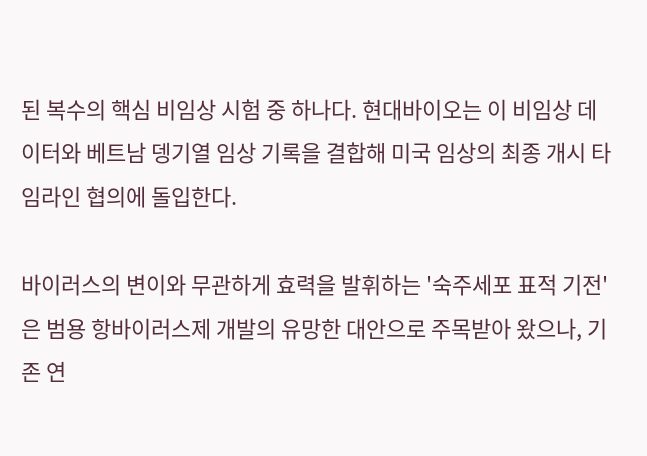된 복수의 핵심 비임상 시험 중 하나다. 현대바이오는 이 비임상 데이터와 베트남 뎅기열 임상 기록을 결합해 미국 임상의 최종 개시 타임라인 협의에 돌입한다.

바이러스의 변이와 무관하게 효력을 발휘하는 '숙주세포 표적 기전'은 범용 항바이러스제 개발의 유망한 대안으로 주목받아 왔으나, 기존 연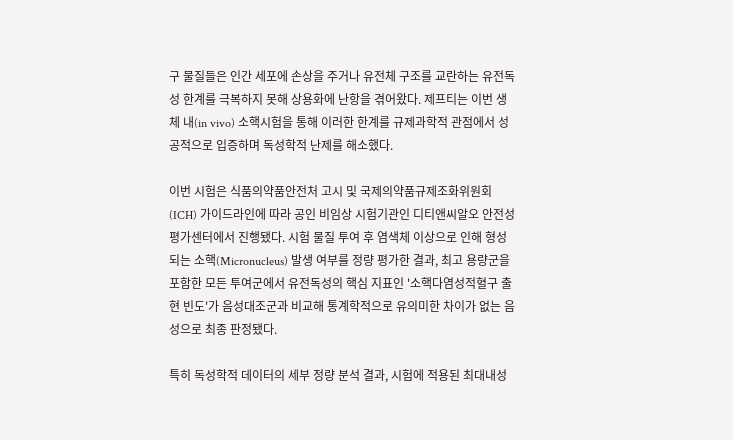구 물질들은 인간 세포에 손상을 주거나 유전체 구조를 교란하는 유전독성 한계를 극복하지 못해 상용화에 난항을 겪어왔다. 제프티는 이번 생체 내(in vivo) 소핵시험을 통해 이러한 한계를 규제과학적 관점에서 성공적으로 입증하며 독성학적 난제를 해소했다.

이번 시험은 식품의약품안전처 고시 및 국제의약품규제조화위원회(ICH) 가이드라인에 따라 공인 비임상 시험기관인 디티앤씨알오 안전성평가센터에서 진행됐다. 시험 물질 투여 후 염색체 이상으로 인해 형성되는 소핵(Micronucleus) 발생 여부를 정량 평가한 결과, 최고 용량군을 포함한 모든 투여군에서 유전독성의 핵심 지표인 '소핵다염성적혈구 출현 빈도'가 음성대조군과 비교해 통계학적으로 유의미한 차이가 없는 음성으로 최종 판정됐다.

특히 독성학적 데이터의 세부 정량 분석 결과, 시험에 적용된 최대내성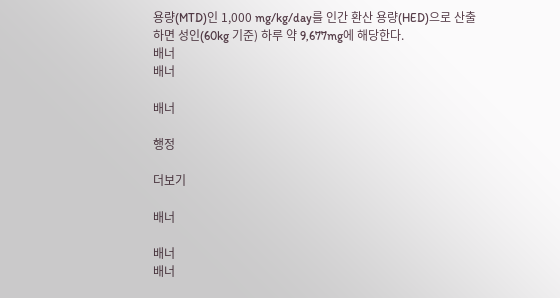용량(MTD)인 1,000 mg/kg/day를 인간 환산 용량(HED)으로 산출하면 성인(60kg 기준) 하루 약 9,677mg에 해당한다.
배너
배너

배너

행정

더보기

배너

배너
배너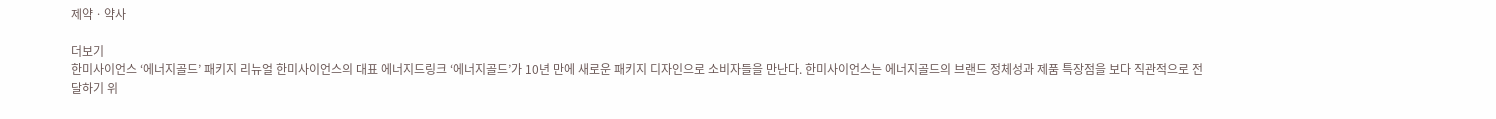제약ㆍ약사

더보기
한미사이언스 ‘에너지골드’ 패키지 리뉴얼 한미사이언스의 대표 에너지드링크 ‘에너지골드’가 10년 만에 새로운 패키지 디자인으로 소비자들을 만난다. 한미사이언스는 에너지골드의 브랜드 정체성과 제품 특장점을 보다 직관적으로 전달하기 위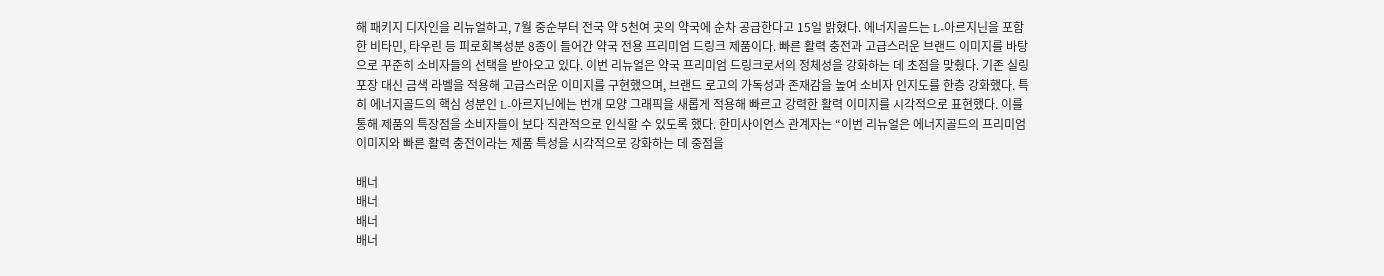해 패키지 디자인을 리뉴얼하고, 7월 중순부터 전국 약 5천여 곳의 약국에 순차 공급한다고 15일 밝혔다. 에너지골드는 L-아르지닌을 포함한 비타민, 타우린 등 피로회복성분 8종이 들어간 약국 전용 프리미엄 드링크 제품이다. 빠른 활력 충전과 고급스러운 브랜드 이미지를 바탕으로 꾸준히 소비자들의 선택을 받아오고 있다. 이번 리뉴얼은 약국 프리미엄 드링크로서의 정체성을 강화하는 데 초점을 맞췄다. 기존 실링 포장 대신 금색 라벨을 적용해 고급스러운 이미지를 구현했으며, 브랜드 로고의 가독성과 존재감을 높여 소비자 인지도를 한층 강화했다. 특히 에너지골드의 핵심 성분인 L-아르지닌에는 번개 모양 그래픽을 새롭게 적용해 빠르고 강력한 활력 이미지를 시각적으로 표현했다. 이를 통해 제품의 특장점을 소비자들이 보다 직관적으로 인식할 수 있도록 했다. 한미사이언스 관계자는 “이번 리뉴얼은 에너지골드의 프리미엄 이미지와 빠른 활력 충전이라는 제품 특성을 시각적으로 강화하는 데 중점을

배너
배너
배너
배너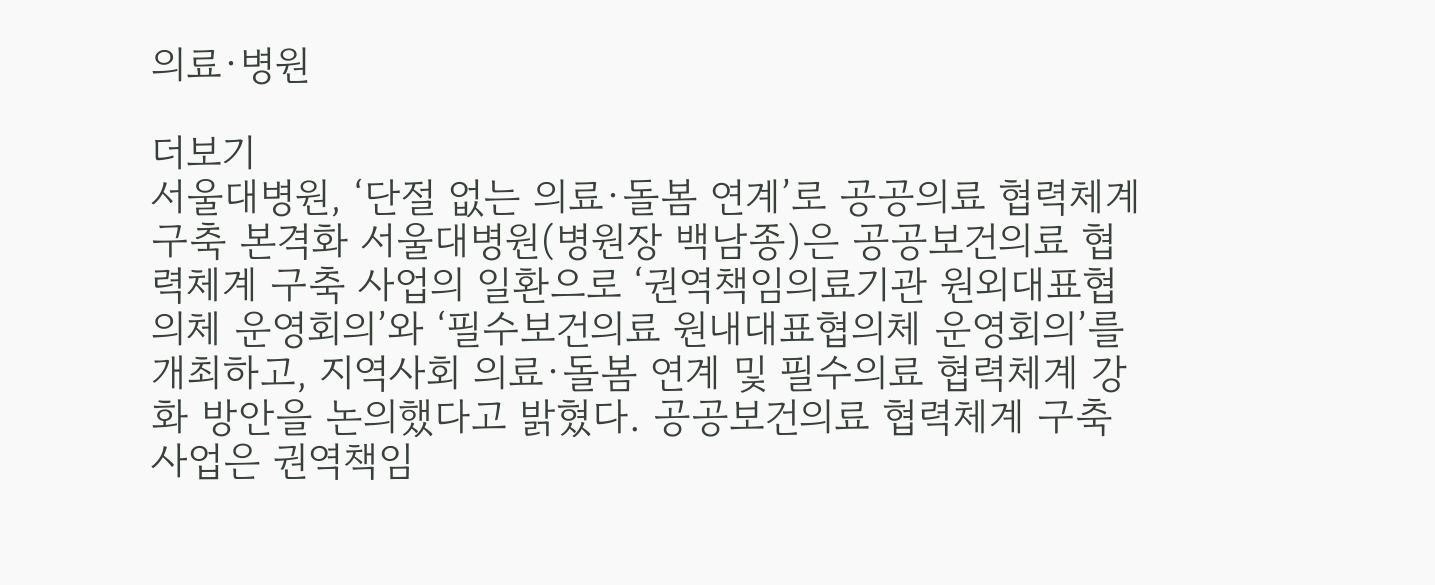의료·병원

더보기
서울대병원, ‘단절 없는 의료·돌봄 연계’로 공공의료 협력체계 구축 본격화 서울대병원(병원장 백남종)은 공공보건의료 협력체계 구축 사업의 일환으로 ‘권역책임의료기관 원외대표협의체 운영회의’와 ‘필수보건의료 원내대표협의체 운영회의’를 개최하고, 지역사회 의료·돌봄 연계 및 필수의료 협력체계 강화 방안을 논의했다고 밝혔다. 공공보건의료 협력체계 구축 사업은 권역책임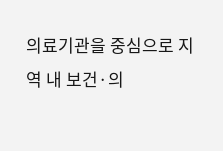의료기관을 중심으로 지역 내 보건·의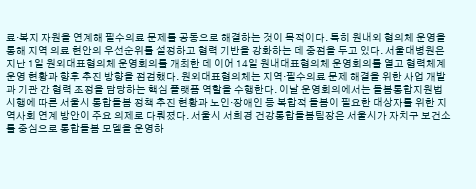료·복지 자원을 연계해 필수의료 문제를 공동으로 해결하는 것이 목적이다. 특히 원내외 협의체 운영을 통해 지역 의료 현안의 우선순위를 설정하고 협력 기반을 강화하는 데 중점을 두고 있다. 서울대병원은 지난 1일 원외대표협의체 운영회의를 개최한 데 이어 14일 원내대표협의체 운영회의를 열고 협력체계 운영 현황과 향후 추진 방향을 점검했다. 원외대표협의체는 지역·필수의료 문제 해결을 위한 사업 개발과 기관 간 협력 조정을 담당하는 핵심 플랫폼 역할을 수행한다. 이날 운영회의에서는 돌봄통합지원법 시행에 따른 서울시 통합돌봄 정책 추진 현황과 노인·장애인 등 복합적 돌봄이 필요한 대상자를 위한 지역사회 연계 방안이 주요 의제로 다뤄졌다. 서울시 서희경 건강통합돌봄팀장은 서울시가 자치구 보건소를 중심으로 통합돌봄 모델을 운영하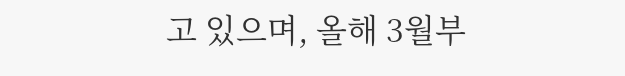고 있으며, 올해 3월부